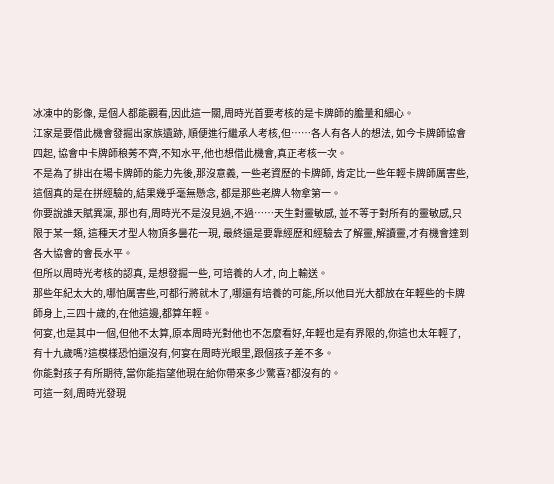冰凍中的影像, 是個人都能觀看,因此這一關,周時光首要考核的是卡牌師的膽量和細心。
江家是要借此機會發掘出家族遺跡, 順便進行繼承人考核,但……各人有各人的想法, 如今卡牌師協會四起, 協會中卡牌師稂莠不齊,不知水平,他也想借此機會,真正考核一次。
不是為了排出在場卡牌師的能力先後,那沒意義, 一些老資歷的卡牌師, 肯定比一些年輕卡牌師厲害些, 這個真的是在拼經驗的,結果幾乎毫無懸念, 都是那些老牌人物拿第一。
你要說誰天賦異凜, 那也有,周時光不是沒見過,不過……天生對靈敏感, 並不等于對所有的靈敏感,只限于某一類, 這種天才型人物頂多曇花一現, 最終還是要靠經歷和經驗去了解靈,解讀靈,才有機會達到各大協會的會長水平。
但所以周時光考核的認真, 是想發掘一些, 可培養的人才, 向上輸送。
那些年紀太大的,哪怕厲害些,可都行將就木了,哪還有培養的可能,所以他目光大都放在年輕些的卡牌師身上,三四十歲的,在他這邊,都算年輕。
何宴,也是其中一個,但他不太算,原本周時光對他也不怎麼看好,年輕也是有界限的,你這也太年輕了,有十九歲嗎?這模樣恐怕還沒有,何宴在周時光眼里,跟個孩子差不多。
你能對孩子有所期待,當你能指望他現在給你帶來多少驚喜?都沒有的。
可這一刻,周時光發現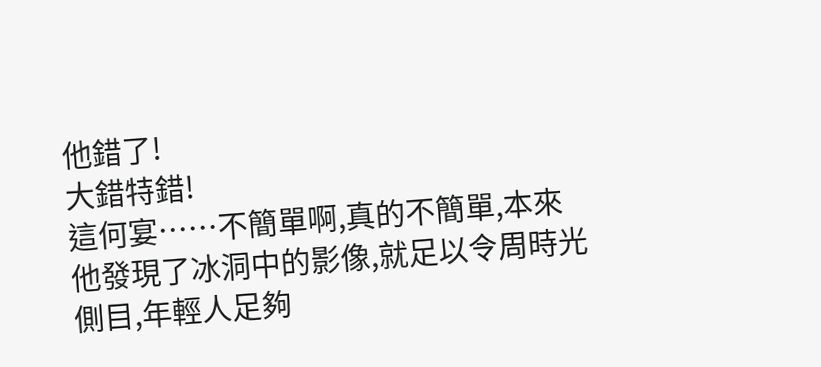他錯了!
大錯特錯!
這何宴……不簡單啊,真的不簡單,本來他發現了冰洞中的影像,就足以令周時光側目,年輕人足夠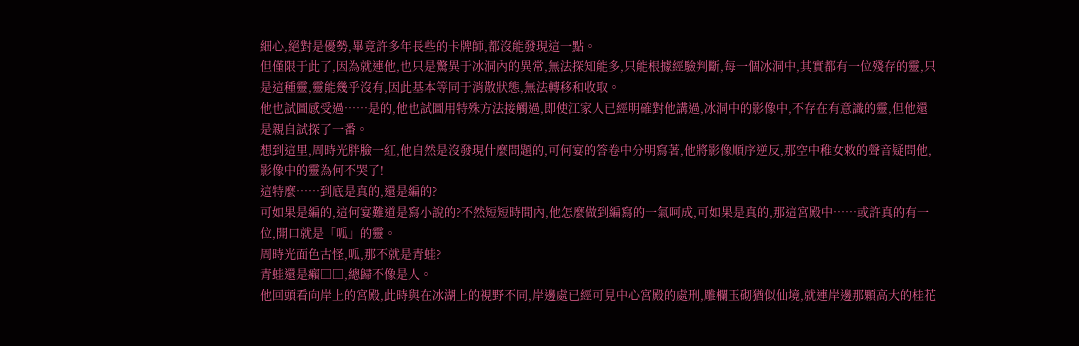細心,絕對是優勢,畢竟許多年長些的卡牌師,都沒能發現這一點。
但僅限于此了,因為就連他,也只是驚異于冰洞內的異常,無法探知能多,只能根據經驗判斷,每一個冰洞中,其實都有一位殘存的靈,只是這種靈,靈能幾乎沒有,因此基本等同于消散狀態,無法轉移和收取。
他也試圖感受過……是的,他也試圖用特殊方法接觸過,即使江家人已經明確對他講過,冰洞中的影像中,不存在有意識的靈,但他還是親自試探了一番。
想到這里,周時光胖臉一紅,他自然是沒發現什麼問題的,可何宴的答卷中分明寫著,他將影像順序逆反,那空中稚女敕的聲音疑問他,影像中的靈為何不哭了!
這特麼……到底是真的,還是編的?
可如果是編的,這何宴難道是寫小說的?不然短短時間內,他怎麼做到編寫的一氣呵成,可如果是真的,那這宮殿中……或許真的有一位,開口就是「呱」的靈。
周時光面色古怪,呱,那不就是青蛙?
青蛙還是癩□□,總歸不像是人。
他回頭看向岸上的宮殿,此時與在冰湖上的視野不同,岸邊處已經可見中心宮殿的處刑,雕欄玉砌猶似仙境,就連岸邊那顆高大的桂花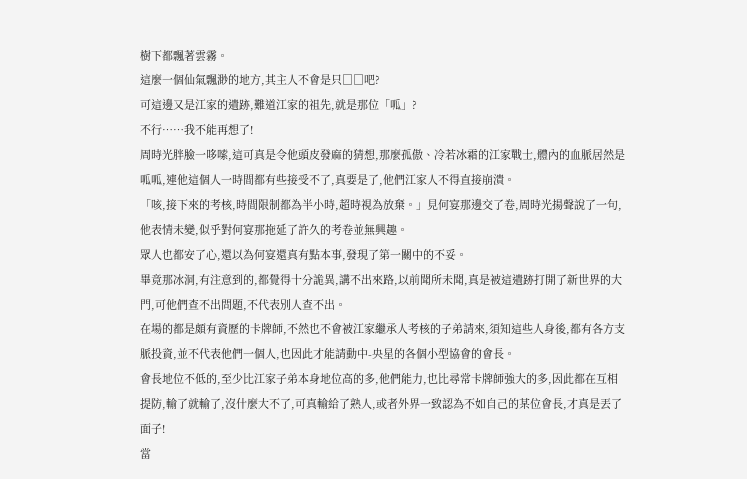樹下都飄著雲霧。
這麼一個仙氣飄渺的地方,其主人不會是只□□吧?
可這邊又是江家的遺跡,難道江家的祖先,就是那位「呱」?
不行……我不能再想了!
周時光胖臉一哆嗦,這可真是令他頭皮發麻的猜想,那麼孤傲、冷若冰霜的江家戰士,體內的血脈居然是呱呱,連他這個人一時間都有些接受不了,真要是了,他們江家人不得直接崩潰。
「咳,接下來的考核,時間限制都為半小時,超時視為放棄。」見何宴那邊交了卷,周時光揚聲說了一句,他表情未變,似乎對何宴那拖延了許久的考卷並無興趣。
眾人也都安了心,還以為何宴還真有點本事,發現了第一關中的不妥。
畢竟那冰洞,有注意到的,都覺得十分詭異,講不出來路,以前聞所未聞,真是被這遺跡打開了新世界的大門,可他們查不出問題,不代表別人查不出。
在場的都是頗有資歷的卡牌師,不然也不會被江家繼承人考核的子弟請來,須知這些人身後,都有各方支脈投資,並不代表他們一個人,也因此才能請動中-央星的各個小型協會的會長。
會長地位不低的,至少比江家子弟本身地位高的多,他們能力,也比尋常卡牌師強大的多,因此都在互相提防,輸了就輸了,沒什麼大不了,可真輸給了熟人,或者外界一致認為不如自己的某位會長,才真是丟了面子!
當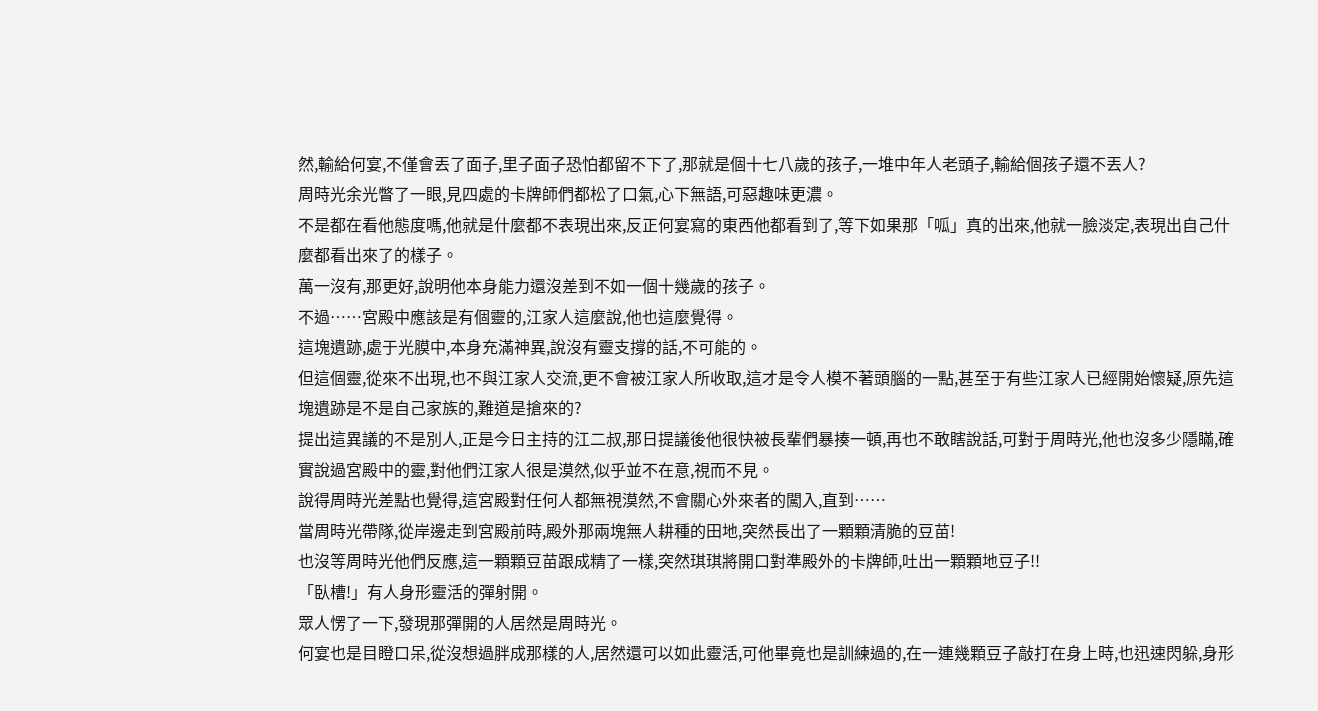然,輸給何宴,不僅會丟了面子,里子面子恐怕都留不下了,那就是個十七八歲的孩子,一堆中年人老頭子,輸給個孩子還不丟人?
周時光余光瞥了一眼,見四處的卡牌師們都松了口氣,心下無語,可惡趣味更濃。
不是都在看他態度嗎,他就是什麼都不表現出來,反正何宴寫的東西他都看到了,等下如果那「呱」真的出來,他就一臉淡定,表現出自己什麼都看出來了的樣子。
萬一沒有,那更好,說明他本身能力還沒差到不如一個十幾歲的孩子。
不過……宮殿中應該是有個靈的,江家人這麼說,他也這麼覺得。
這塊遺跡,處于光膜中,本身充滿神異,說沒有靈支撐的話,不可能的。
但這個靈,從來不出現,也不與江家人交流,更不會被江家人所收取,這才是令人模不著頭腦的一點,甚至于有些江家人已經開始懷疑,原先這塊遺跡是不是自己家族的,難道是搶來的?
提出這異議的不是別人,正是今日主持的江二叔,那日提議後他很快被長輩們暴揍一頓,再也不敢瞎說話,可對于周時光,他也沒多少隱瞞,確實說過宮殿中的靈,對他們江家人很是漠然,似乎並不在意,視而不見。
說得周時光差點也覺得,這宮殿對任何人都無視漠然,不會關心外來者的闖入,直到……
當周時光帶隊,從岸邊走到宮殿前時,殿外那兩塊無人耕種的田地,突然長出了一顆顆清脆的豆苗!
也沒等周時光他們反應,這一顆顆豆苗跟成精了一樣,突然琪琪將開口對準殿外的卡牌師,吐出一顆顆地豆子!!
「臥槽!」有人身形靈活的彈射開。
眾人愣了一下,發現那彈開的人居然是周時光。
何宴也是目瞪口呆,從沒想過胖成那樣的人,居然還可以如此靈活,可他畢竟也是訓練過的,在一連幾顆豆子敲打在身上時,也迅速閃躲,身形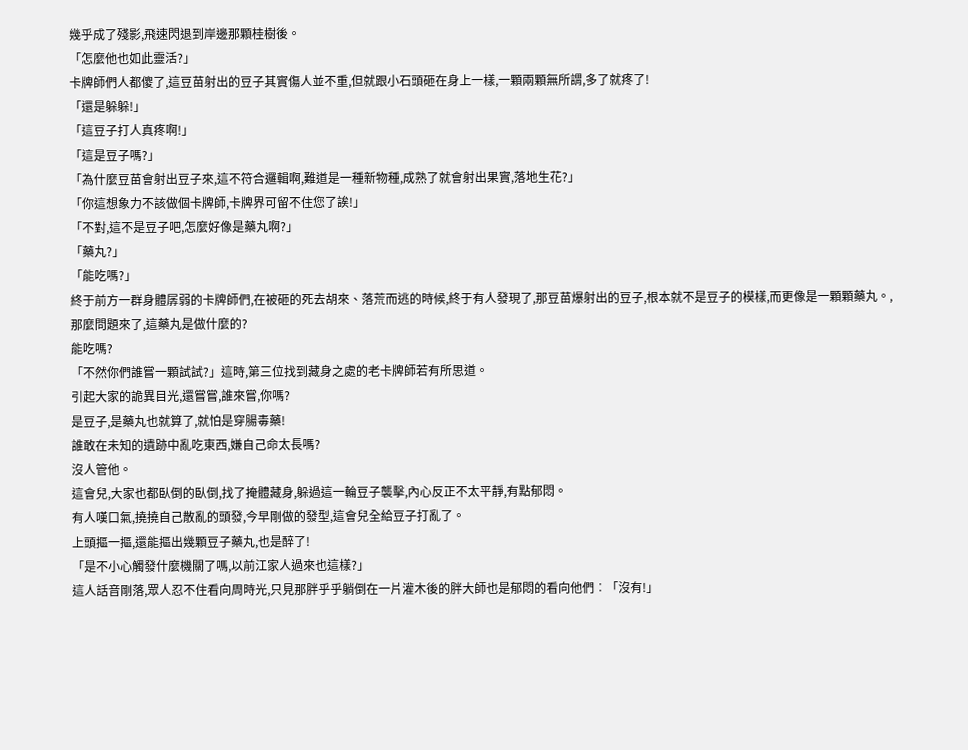幾乎成了殘影,飛速閃退到岸邊那顆桂樹後。
「怎麼他也如此靈活?」
卡牌師們人都傻了,這豆苗射出的豆子其實傷人並不重,但就跟小石頭砸在身上一樣,一顆兩顆無所謂,多了就疼了!
「還是躲躲!」
「這豆子打人真疼啊!」
「這是豆子嗎?」
「為什麼豆苗會射出豆子來,這不符合邏輯啊,難道是一種新物種,成熟了就會射出果實,落地生花?」
「你這想象力不該做個卡牌師,卡牌界可留不住您了誒!」
「不對,這不是豆子吧,怎麼好像是藥丸啊?」
「藥丸?」
「能吃嗎?」
終于前方一群身體孱弱的卡牌師們,在被砸的死去胡來、落荒而逃的時候,終于有人發現了,那豆苗爆射出的豆子,根本就不是豆子的模樣,而更像是一顆顆藥丸。,
那麼問題來了,這藥丸是做什麼的?
能吃嗎?
「不然你們誰嘗一顆試試?」這時,第三位找到藏身之處的老卡牌師若有所思道。
引起大家的詭異目光,還嘗嘗,誰來嘗,你嗎?
是豆子,是藥丸也就算了,就怕是穿腸毒藥!
誰敢在未知的遺跡中亂吃東西,嫌自己命太長嗎?
沒人管他。
這會兒,大家也都臥倒的臥倒,找了掩體藏身,躲過這一輪豆子襲擊,內心反正不太平靜,有點郁悶。
有人嘆口氣,撓撓自己散亂的頭發,今早剛做的發型,這會兒全給豆子打亂了。
上頭摳一摳,還能摳出幾顆豆子藥丸,也是醉了!
「是不小心觸發什麼機關了嗎,以前江家人過來也這樣?」
這人話音剛落,眾人忍不住看向周時光,只見那胖乎乎躺倒在一片灌木後的胖大師也是郁悶的看向他們︰「沒有!」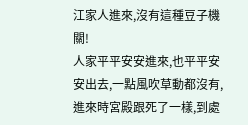江家人進來,沒有這種豆子機關!
人家平平安安進來,也平平安安出去,一點風吹草動都沒有,進來時宮殿跟死了一樣,到處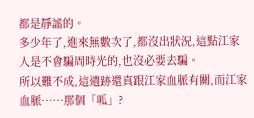都是靜謐的。
多少年了,進來無數次了,都沒出狀況,這點江家人是不會騙周時光的,也沒必要去騙。
所以難不成,這遺跡還真跟江家血脈有關,而江家血脈……那個「呱」?